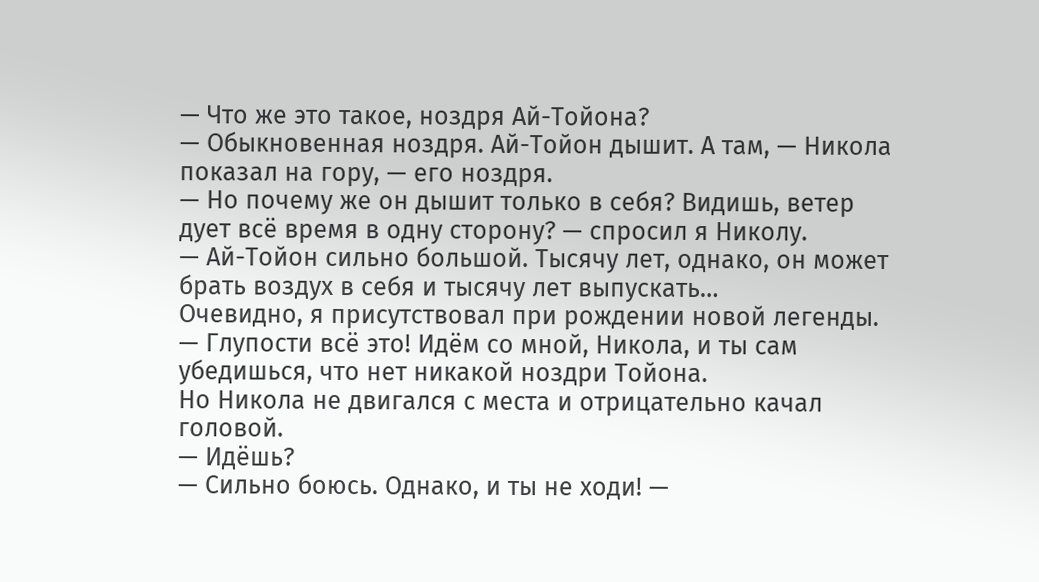— Что же это такое, ноздря Ай-Тойона?
— Обыкновенная ноздря. Ай-Тойон дышит. А там, — Никола показал на гору, — его ноздря.
— Но почему же он дышит только в себя? Видишь, ветер дует всё время в одну сторону? — спросил я Николу.
— Ай-Тойон сильно большой. Тысячу лет, однако, он может брать воздух в себя и тысячу лет выпускать…
Очевидно, я присутствовал при рождении новой легенды.
— Глупости всё это! Идём со мной, Никола, и ты сам убедишься, что нет никакой ноздри Тойона.
Но Никола не двигался с места и отрицательно качал головой.
— Идёшь?
— Сильно боюсь. Однако, и ты не ходи! —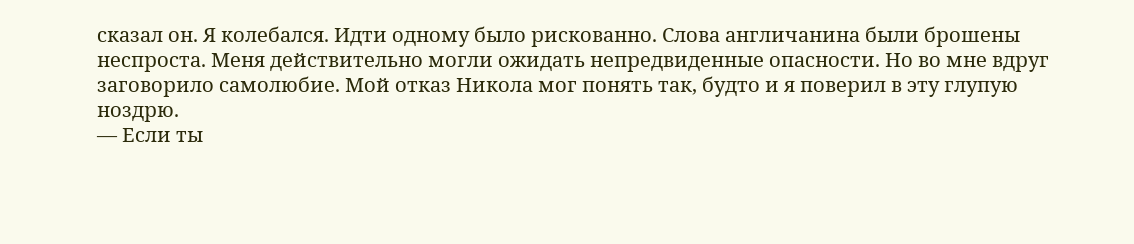сказал он. Я колебался. Идти одному было рискованно. Слова англичанина были брошены неспроста. Меня действительно могли ожидать непредвиденные опасности. Но во мне вдруг заговорило самолюбие. Мой отказ Никола мог понять так, будто и я поверил в эту глупую ноздрю.
— Если ты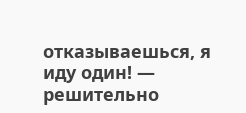отказываешься, я иду один! — решительно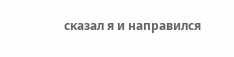сказал я и направился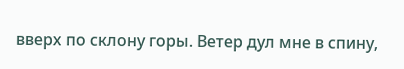вверх по склону горы. Ветер дул мне в спину,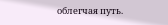облегчая путь.